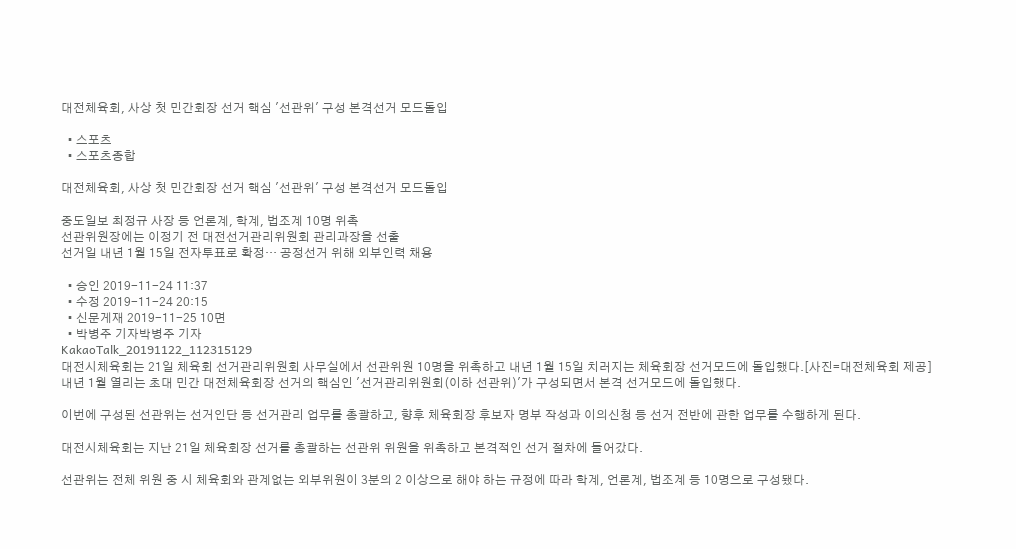대전체육회, 사상 첫 민간회장 선거 핵심 '선관위' 구성 본격선거 모드돌입

  • 스포츠
  • 스포츠종합

대전체육회, 사상 첫 민간회장 선거 핵심 '선관위' 구성 본격선거 모드돌입

중도일보 최정규 사장 등 언론계, 학계, 법조계 10명 위촉
선관위원장에는 이정기 전 대전선거관리위원회 관리과장을 선출
선거일 내년 1월 15일 전자투표로 확정… 공정선거 위해 외부인력 채용

  • 승인 2019-11-24 11:37
  • 수정 2019-11-24 20:15
  • 신문게재 2019-11-25 10면
  • 박병주 기자박병주 기자
KakaoTalk_20191122_112315129
대전시체육회는 21일 체육회 선거관리위원회 사무실에서 선관위원 10명을 위촉하고 내년 1월 15일 치러지는 체육회장 선거모드에 돌입했다.[사진=대전체육회 제공]
내년 1월 열리는 초대 민간 대전체육회장 선거의 핵심인 '선거관리위원회(이하 선관위)'가 구성되면서 본격 선거모드에 돌입했다.

이번에 구성된 선관위는 선거인단 등 선거관리 업무를 총괄하고, 향후 체육회장 후보자 명부 작성과 이의신청 등 선거 전반에 관한 업무를 수행하게 된다.

대전시체육회는 지난 21일 체육회장 선거를 총괄하는 선관위 위원을 위촉하고 본격적인 선거 절차에 들어갔다.

선관위는 전체 위원 중 시 체육회와 관계없는 외부위원이 3분의 2 이상으로 해야 하는 규정에 따라 학계, 언론계, 법조계 등 10명으로 구성됐다.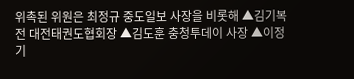위촉된 위원은 최정규 중도일보 사장을 비롯해 ▲김기복 전 대전태권도협회장 ▲김도훈 충청투데이 사장 ▲이정기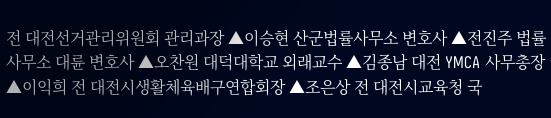전 대전선거관리위원회 관리과장 ▲이승현 산군법률사무소 변호사 ▲전진주 법률사무소 대륜 변호사 ▲오찬원 대덕대학교 외래교수 ▲김종남 대전 YMCA 사무총장 ▲이익희 전 대전시생활체육배구연합회장 ▲조은상 전 대전시교육청 국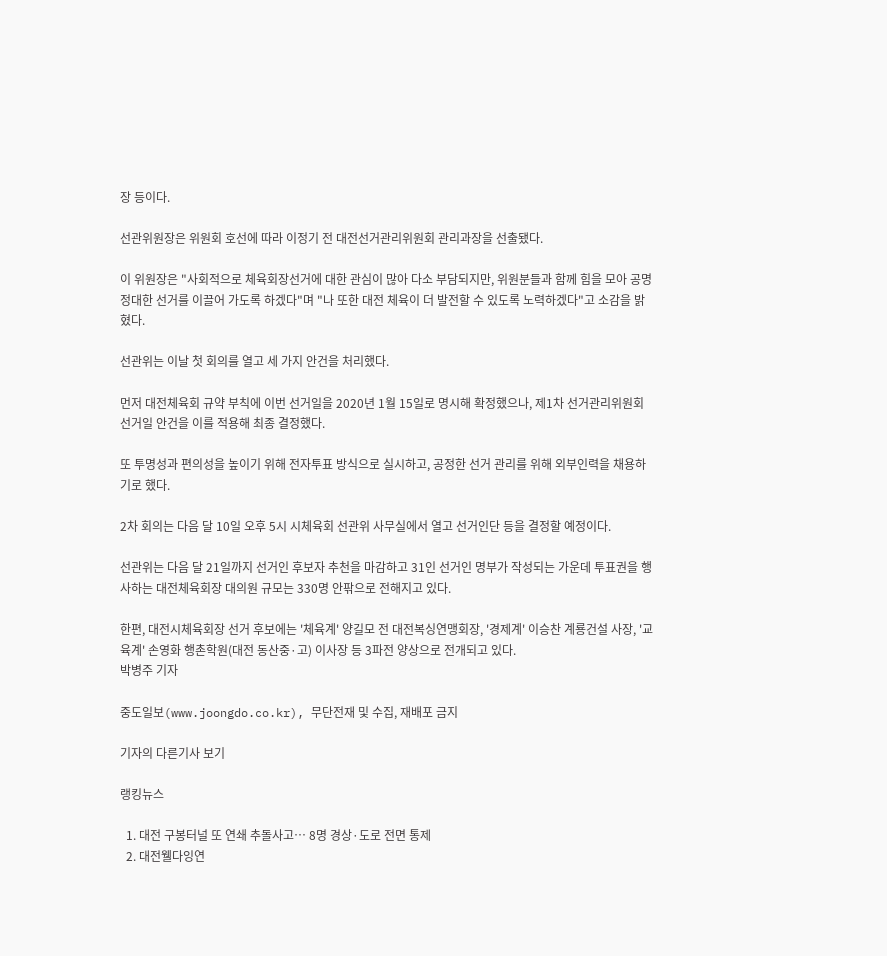장 등이다.

선관위원장은 위원회 호선에 따라 이정기 전 대전선거관리위원회 관리과장을 선출됐다.

이 위원장은 "사회적으로 체육회장선거에 대한 관심이 많아 다소 부담되지만, 위원분들과 함께 힘을 모아 공명정대한 선거를 이끌어 가도록 하겠다"며 "나 또한 대전 체육이 더 발전할 수 있도록 노력하겠다"고 소감을 밝혔다.

선관위는 이날 첫 회의를 열고 세 가지 안건을 처리했다.

먼저 대전체육회 규약 부칙에 이번 선거일을 2020년 1월 15일로 명시해 확정했으나, 제1차 선거관리위원회 선거일 안건을 이를 적용해 최종 결정했다.

또 투명성과 편의성을 높이기 위해 전자투표 방식으로 실시하고, 공정한 선거 관리를 위해 외부인력을 채용하기로 했다.

2차 회의는 다음 달 10일 오후 5시 시체육회 선관위 사무실에서 열고 선거인단 등을 결정할 예정이다.

선관위는 다음 달 21일까지 선거인 후보자 추천을 마감하고 31인 선거인 명부가 작성되는 가운데 투표권을 행사하는 대전체육회장 대의원 규모는 330명 안팎으로 전해지고 있다.

한편, 대전시체육회장 선거 후보에는 '체육계' 양길모 전 대전복싱연맹회장, '경제계' 이승찬 계룡건설 사장, '교육계' 손영화 행촌학원(대전 동산중·고) 이사장 등 3파전 양상으로 전개되고 있다.
박병주 기자

중도일보(www.joongdo.co.kr), 무단전재 및 수집, 재배포 금지

기자의 다른기사 보기

랭킹뉴스

  1. 대전 구봉터널 또 연쇄 추돌사고… 8명 경상·도로 전면 통제
  2. 대전웰다잉연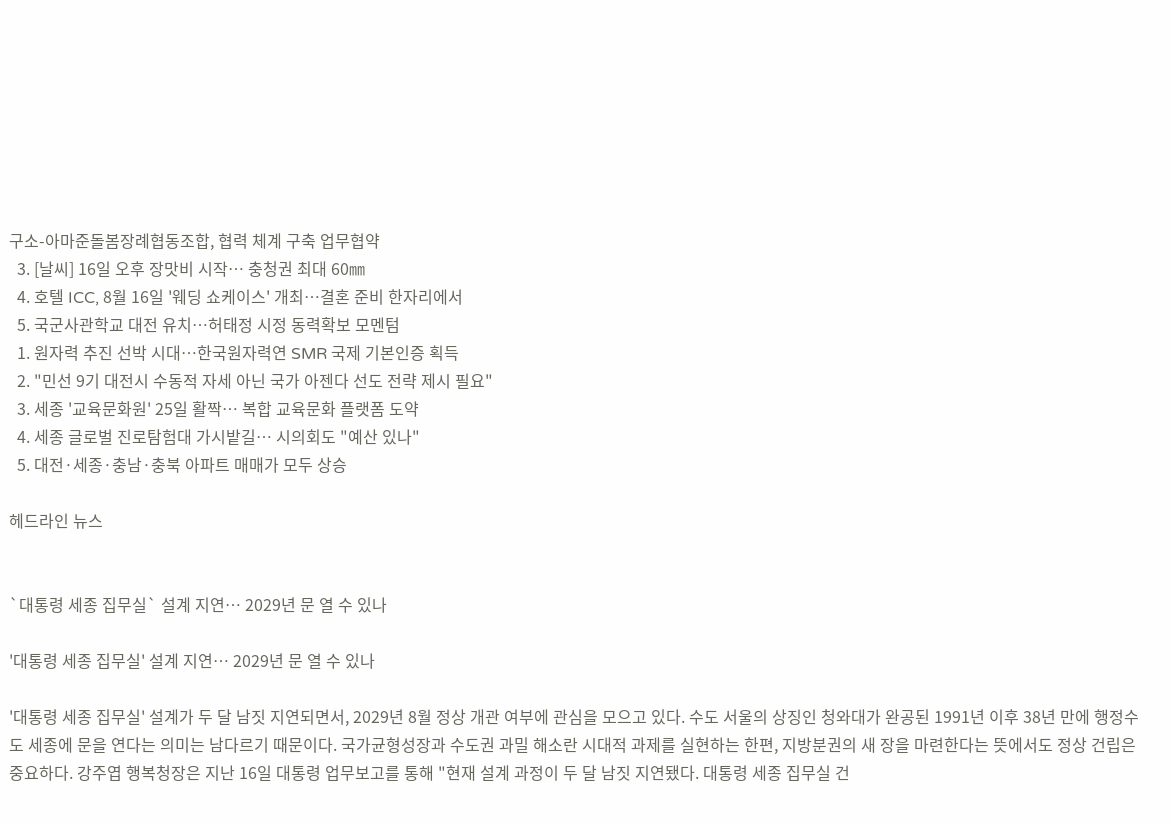구소-아마준돌봄장례협동조합, 협력 체계 구축 업무협약
  3. [날씨] 16일 오후 장맛비 시작… 충청권 최대 60㎜
  4. 호텔 ICC, 8월 16일 '웨딩 쇼케이스' 개최…결혼 준비 한자리에서
  5. 국군사관학교 대전 유치…허태정 시정 동력확보 모멘텀
  1. 원자력 추진 선박 시대…한국원자력연 SMR 국제 기본인증 획득
  2. "민선 9기 대전시 수동적 자세 아닌 국가 아젠다 선도 전략 제시 필요"
  3. 세종 '교육문화원' 25일 활짝… 복합 교육문화 플랫폼 도약
  4. 세종 글로벌 진로탐험대 가시밭길… 시의회도 "예산 있나"
  5. 대전·세종·충남·충북 아파트 매매가 모두 상승

헤드라인 뉴스


`대통령 세종 집무실` 설계 지연… 2029년 문 열 수 있나

'대통령 세종 집무실' 설계 지연… 2029년 문 열 수 있나

'대통령 세종 집무실' 설계가 두 달 남짓 지연되면서, 2029년 8월 정상 개관 여부에 관심을 모으고 있다. 수도 서울의 상징인 청와대가 완공된 1991년 이후 38년 만에 행정수도 세종에 문을 연다는 의미는 남다르기 때문이다. 국가균형성장과 수도권 과밀 해소란 시대적 과제를 실현하는 한편, 지방분권의 새 장을 마련한다는 뜻에서도 정상 건립은 중요하다. 강주엽 행복청장은 지난 16일 대통령 업무보고를 통해 "현재 설계 과정이 두 달 남짓 지연됐다. 대통령 세종 집무실 건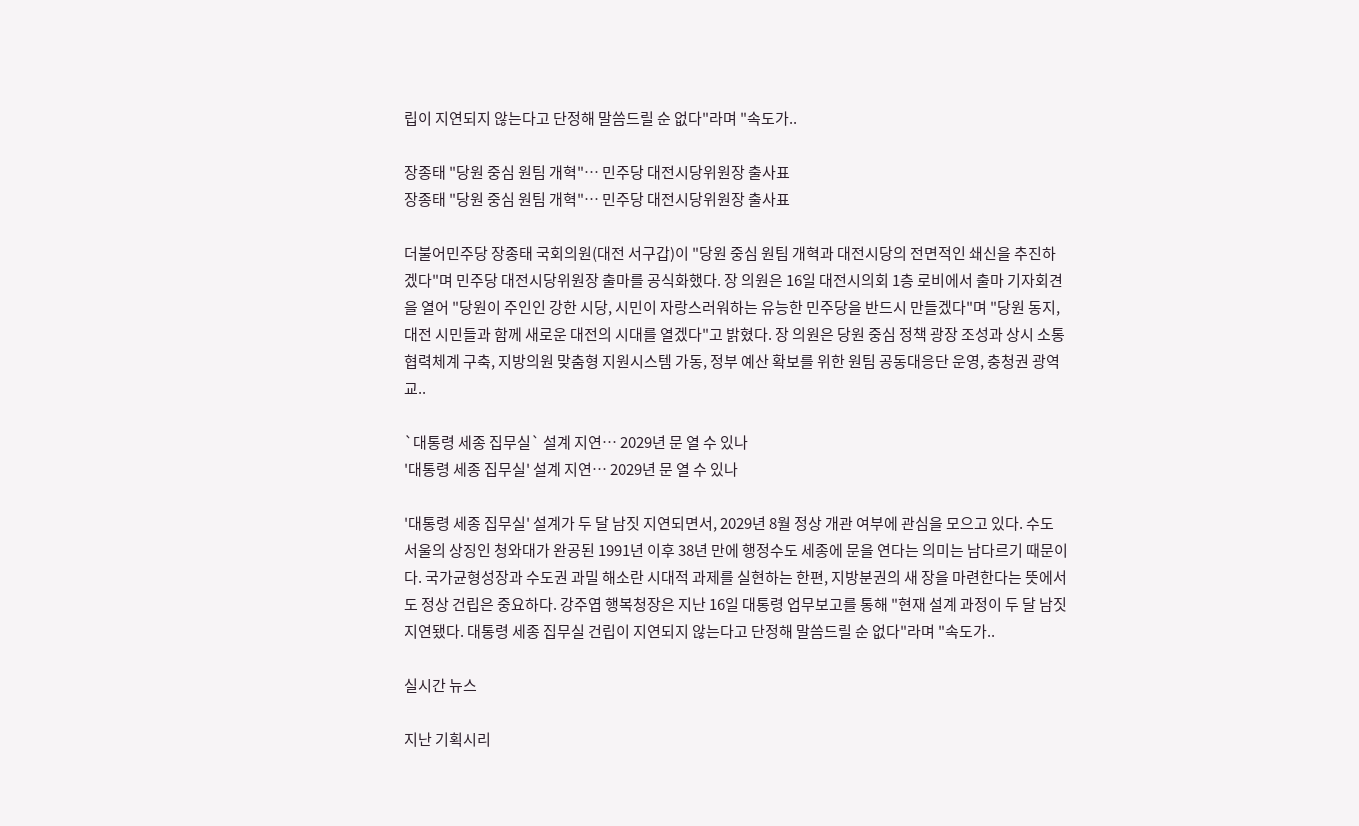립이 지연되지 않는다고 단정해 말씀드릴 순 없다"라며 "속도가..

장종태 "당원 중심 원팀 개혁"… 민주당 대전시당위원장 출사표
장종태 "당원 중심 원팀 개혁"… 민주당 대전시당위원장 출사표

더불어민주당 장종태 국회의원(대전 서구갑)이 "당원 중심 원팀 개혁과 대전시당의 전면적인 쇄신을 추진하겠다"며 민주당 대전시당위원장 출마를 공식화했다. 장 의원은 16일 대전시의회 1층 로비에서 출마 기자회견을 열어 "당원이 주인인 강한 시당, 시민이 자랑스러워하는 유능한 민주당을 반드시 만들겠다"며 "당원 동지, 대전 시민들과 함께 새로운 대전의 시대를 열겠다"고 밝혔다. 장 의원은 당원 중심 정책 광장 조성과 상시 소통 협력체계 구축, 지방의원 맞춤형 지원시스템 가동, 정부 예산 확보를 위한 원팀 공동대응단 운영, 충청권 광역교..

`대통령 세종 집무실` 설계 지연… 2029년 문 열 수 있나
'대통령 세종 집무실' 설계 지연… 2029년 문 열 수 있나

'대통령 세종 집무실' 설계가 두 달 남짓 지연되면서, 2029년 8월 정상 개관 여부에 관심을 모으고 있다. 수도 서울의 상징인 청와대가 완공된 1991년 이후 38년 만에 행정수도 세종에 문을 연다는 의미는 남다르기 때문이다. 국가균형성장과 수도권 과밀 해소란 시대적 과제를 실현하는 한편, 지방분권의 새 장을 마련한다는 뜻에서도 정상 건립은 중요하다. 강주엽 행복청장은 지난 16일 대통령 업무보고를 통해 "현재 설계 과정이 두 달 남짓 지연됐다. 대통령 세종 집무실 건립이 지연되지 않는다고 단정해 말씀드릴 순 없다"라며 "속도가..

실시간 뉴스

지난 기획시리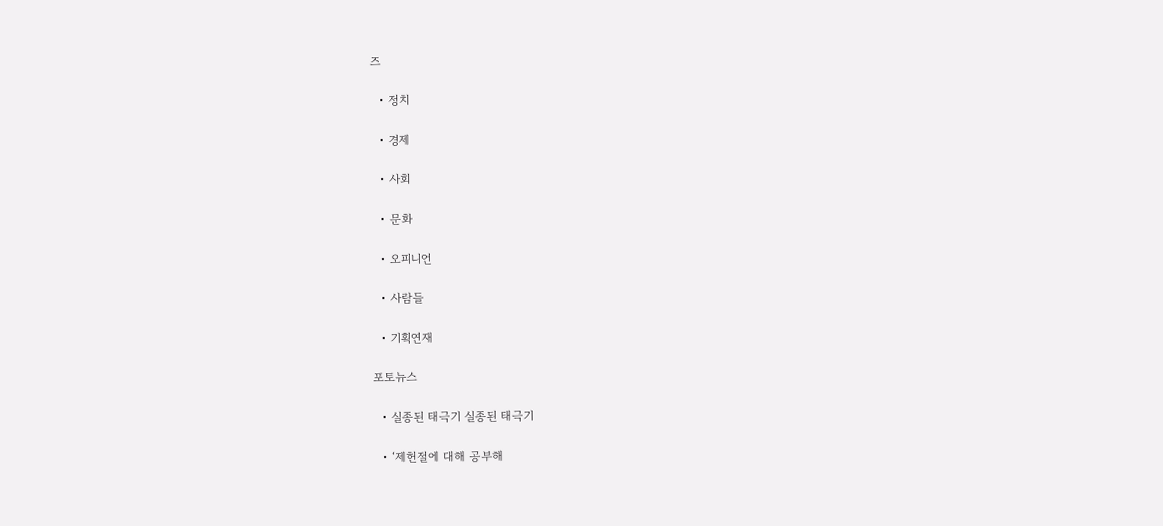즈

  • 정치

  • 경제

  • 사회

  • 문화

  • 오피니언

  • 사람들

  • 기획연재

포토뉴스

  • 실종된 태극기 실종된 태극기

  • ‘제헌절에 대해 공부해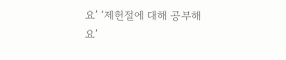요’ ‘제헌절에 대해 공부해요’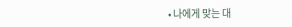• 나에게 맞는 대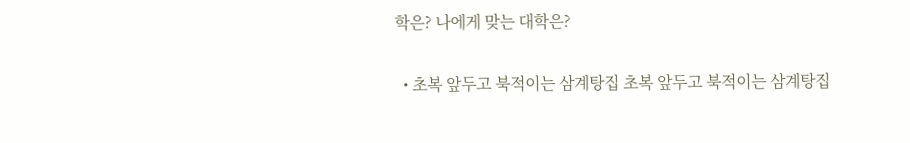학은? 나에게 맞는 대학은?

  • 초복 앞두고 북적이는 삼계탕집 초복 앞두고 북적이는 삼계탕집